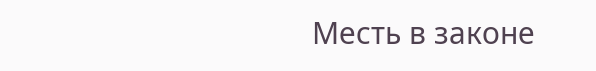Месть в законе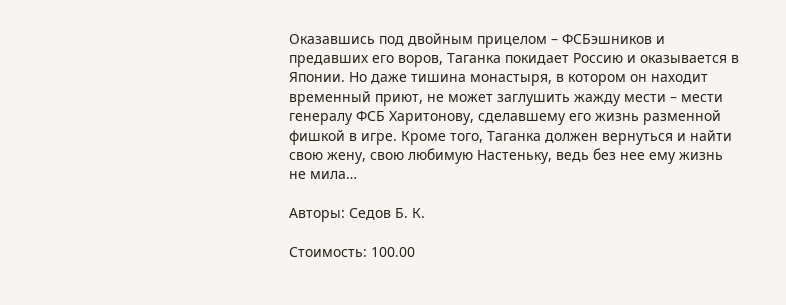Оказавшись под двойным прицелом – ФСБэшников и предавших его воров, Таганка покидает Россию и оказывается в Японии. Но даже тишина монастыря, в котором он находит временный приют, не может заглушить жажду мести – мести генералу ФСБ Харитонову, сделавшему его жизнь разменной фишкой в игре. Кроме того, Таганка должен вернуться и найти свою жену, свою любимую Настеньку, ведь без нее ему жизнь не мила…

Авторы: Седов Б. К.

Стоимость: 100.00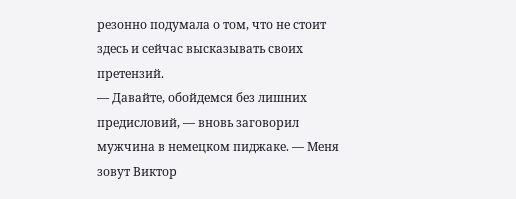резонно подумала о том, что не стоит здесь и сейчас высказывать своих претензий.
— Давайте, обойдемся без лишних предисловий, — вновь заговорил мужчина в немецком пиджаке. — Меня зовут Виктор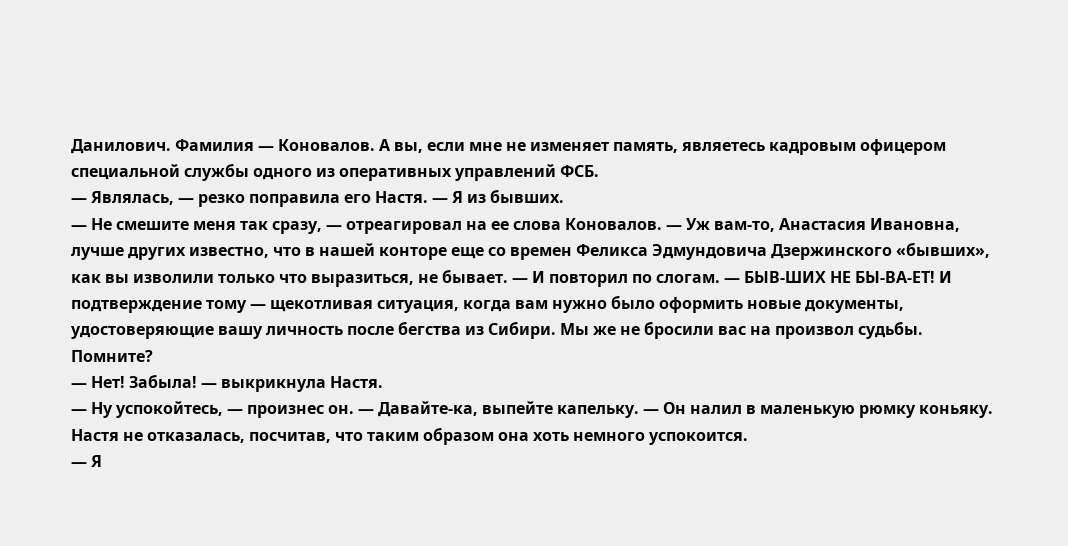Данилович. Фамилия — Коновалов. А вы, если мне не изменяет память, являетесь кадровым офицером специальной службы одного из оперативных управлений ФСБ.
— Являлась, — резко поправила его Настя. — Я из бывших.
— Не смешите меня так сразу, — отреагировал на ее слова Коновалов. — Уж вам-то, Анастасия Ивановна, лучше других известно, что в нашей конторе еще со времен Феликса Эдмундовича Дзержинского «бывших», как вы изволили только что выразиться, не бывает. — И повторил по слогам. — БЫВ-ШИХ НЕ БЫ-ВА-ЕТ! И подтверждение тому — щекотливая ситуация, когда вам нужно было оформить новые документы, удостоверяющие вашу личность после бегства из Сибири. Мы же не бросили вас на произвол судьбы. Помните?
— Нет! Забыла! — выкрикнула Настя.
— Ну успокойтесь, — произнес он. — Давайте-ка, выпейте капельку. — Он налил в маленькую рюмку коньяку.
Настя не отказалась, посчитав, что таким образом она хоть немного успокоится.
— Я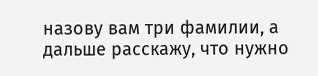назову вам три фамилии, а дальше расскажу, что нужно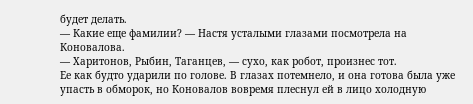будет делать.
— Какие еще фамилии? — Настя усталыми глазами посмотрела на Коновалова.
— Харитонов, Рыбин, Таганцев, — сухо, как робот, произнес тот.
Ее как будто ударили по голове. В глазах потемнело, и она готова была уже упасть в обморок, но Коновалов вовремя плеснул ей в лицо холодную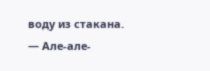воду из стакана.
— Але-але-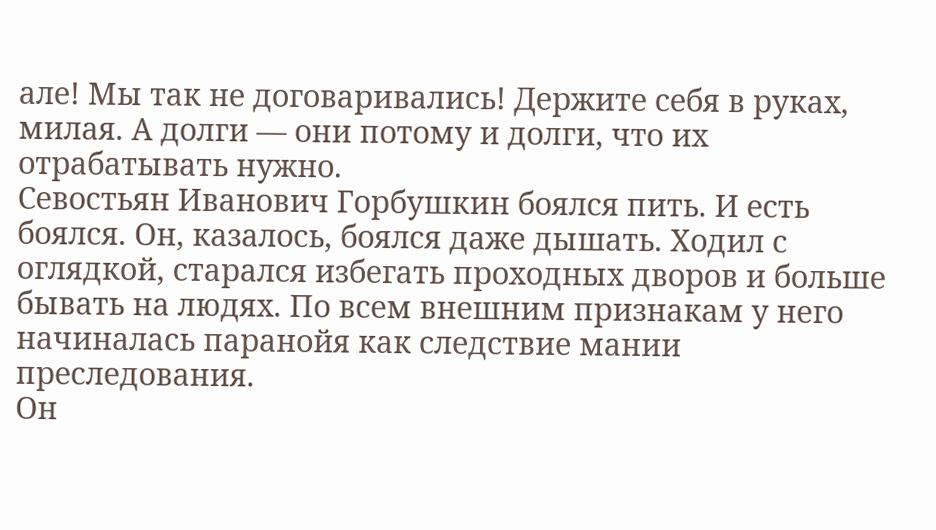але! Мы так не договаривались! Держите себя в руках, милая. А долги — они потому и долги, что их отрабатывать нужно.
Севостьян Иванович Горбушкин боялся пить. И есть боялся. Он, казалось, боялся даже дышать. Ходил с оглядкой, старался избегать проходных дворов и больше бывать на людях. По всем внешним признакам у него начиналась паранойя как следствие мании преследования.
Он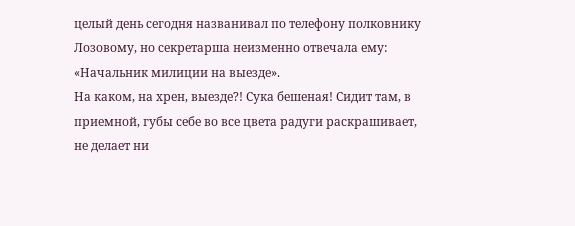целый день сегодня названивал по телефону полковнику Лозовому, но секретарша неизменно отвечала ему: «Начальник милиции на выезде».
На каком, на хрен, выезде?! Сука бешеная! Сидит там, в приемной, губы себе во все цвета радуги раскрашивает, не делает ни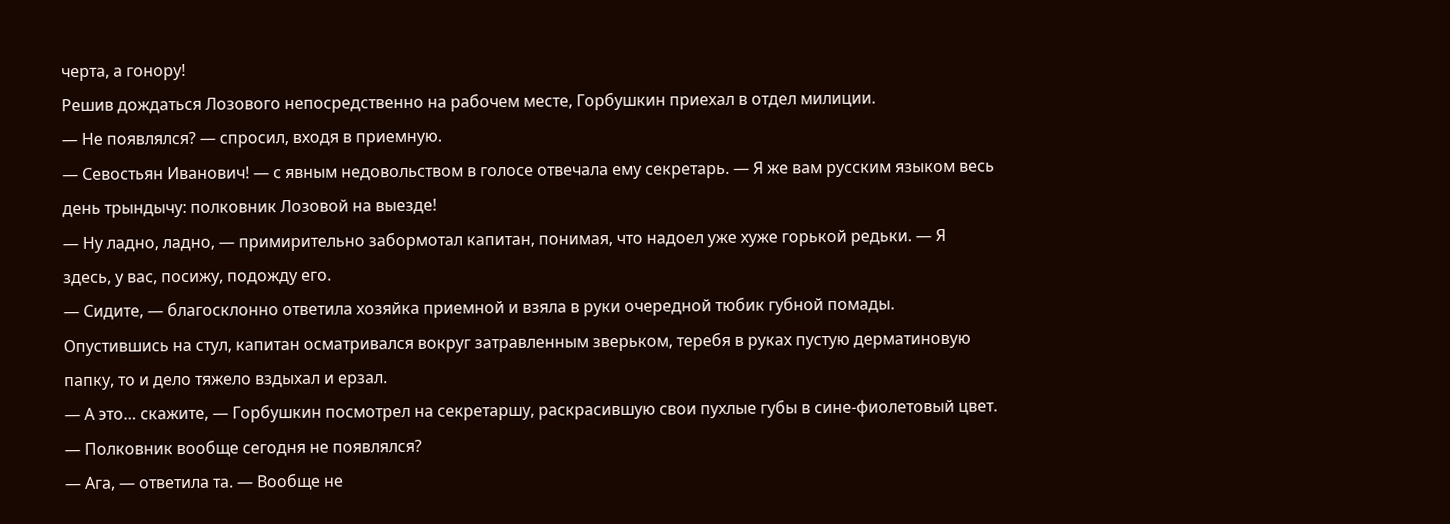черта, а гонору!
Решив дождаться Лозового непосредственно на рабочем месте, Горбушкин приехал в отдел милиции.
— Не появлялся? — спросил, входя в приемную.
— Севостьян Иванович! — с явным недовольством в голосе отвечала ему секретарь. — Я же вам русским языком весь день трындычу: полковник Лозовой на выезде!
— Ну ладно, ладно, — примирительно забормотал капитан, понимая, что надоел уже хуже горькой редьки. — Я здесь, у вас, посижу, подожду его.
— Сидите, — благосклонно ответила хозяйка приемной и взяла в руки очередной тюбик губной помады.
Опустившись на стул, капитан осматривался вокруг затравленным зверьком, теребя в руках пустую дерматиновую папку, то и дело тяжело вздыхал и ерзал.
— А это… скажите, — Горбушкин посмотрел на секретаршу, раскрасившую свои пухлые губы в сине-фиолетовый цвет. — Полковник вообще сегодня не появлялся?
— Ага, — ответила та. — Вообще не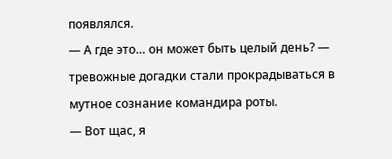появлялся.
— А где это… он может быть целый день? — тревожные догадки стали прокрадываться в мутное сознание командира роты.
— Вот щас, я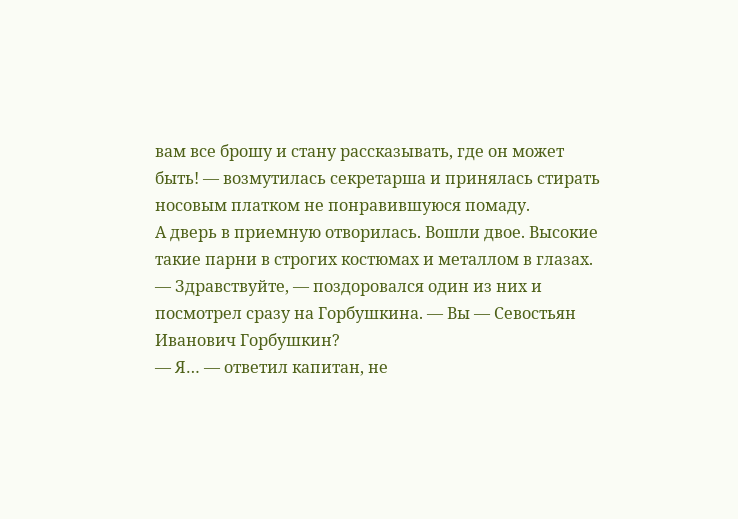вам все брошу и стану рассказывать, где он может быть! — возмутилась секретарша и принялась стирать носовым платком не понравившуюся помаду.
А дверь в приемную отворилась. Вошли двое. Высокие такие парни в строгих костюмах и металлом в глазах.
— Здравствуйте, — поздоровался один из них и посмотрел сразу на Горбушкина. — Вы — Севостьян Иванович Горбушкин?
— Я… — ответил капитан, не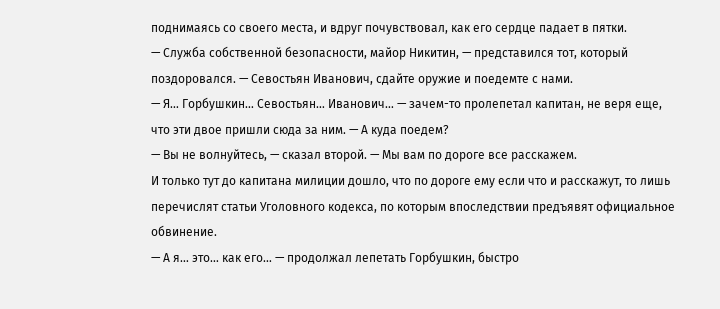поднимаясь со своего места, и вдруг почувствовал, как его сердце падает в пятки.
— Служба собственной безопасности, майор Никитин, — представился тот, который поздоровался. — Севостьян Иванович, сдайте оружие и поедемте с нами.
— Я… Горбушкин… Севостьян… Иванович… — зачем-то пролепетал капитан, не веря еще, что эти двое пришли сюда за ним. — А куда поедем?
— Вы не волнуйтесь, — сказал второй. — Мы вам по дороге все расскажем.
И только тут до капитана милиции дошло, что по дороге ему если что и расскажут, то лишь перечислят статьи Уголовного кодекса, по которым впоследствии предъявят официальное обвинение.
— А я… это… как его… — продолжал лепетать Горбушкин, быстро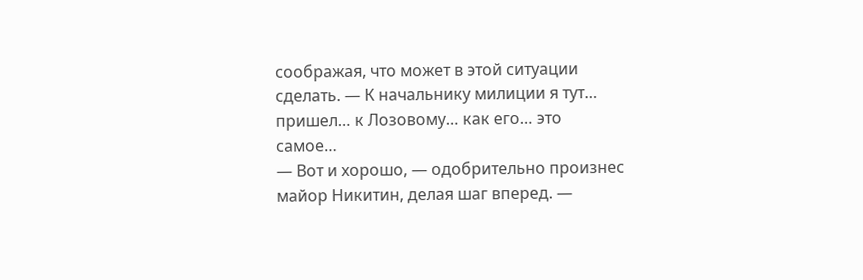соображая, что может в этой ситуации сделать. — К начальнику милиции я тут… пришел… к Лозовому… как его… это самое…
— Вот и хорошо, — одобрительно произнес майор Никитин, делая шаг вперед. —